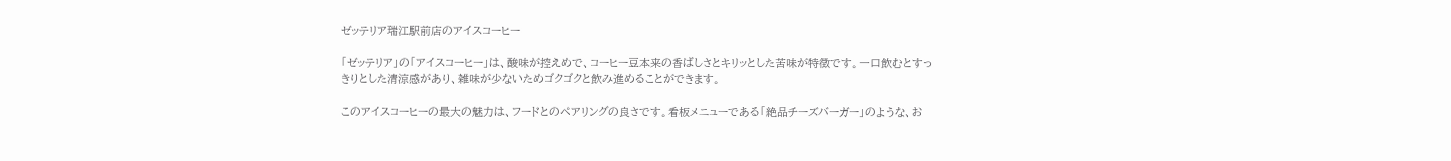ゼッテリア瑞江駅前店のアイスコーヒー

「ゼッテリア」の「アイスコーヒー」は、酸味が控えめで、コーヒー豆本来の香ばしさとキリッとした苦味が特徴です。一口飲むとすっきりとした清涼感があり、雑味が少ないためゴクゴクと飲み進めることができます。

このアイスコーヒーの最大の魅力は、フードとのペアリングの良さです。看板メニューである「絶品チーズバーガー」のような、お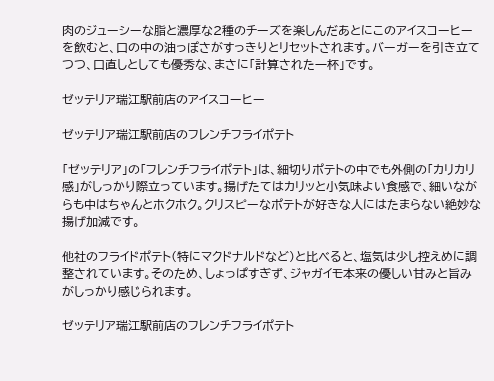肉のジューシーな脂と濃厚な2種のチーズを楽しんだあとにこのアイスコーヒーを飲むと、口の中の油っぽさがすっきりとリセットされます。バーガーを引き立てつつ、口直しとしても優秀な、まさに「計算された一杯」です。

ゼッテリア瑞江駅前店のアイスコーヒー

ゼッテリア瑞江駅前店のフレンチフライポテト

「ゼッテリア」の「フレンチフライポテト」は、細切りポテトの中でも外側の「カリカリ感」がしっかり際立っています。揚げたてはカリッと小気味よい食感で、細いながらも中はちゃんとホクホク。クリスピーなポテトが好きな人にはたまらない絶妙な揚げ加減です。

他社のフライドポテト(特にマクドナルドなど)と比べると、塩気は少し控えめに調整されています。そのため、しょっぱすぎず、ジャガイモ本来の優しい甘みと旨みがしっかり感じられます。

ゼッテリア瑞江駅前店のフレンチフライポテト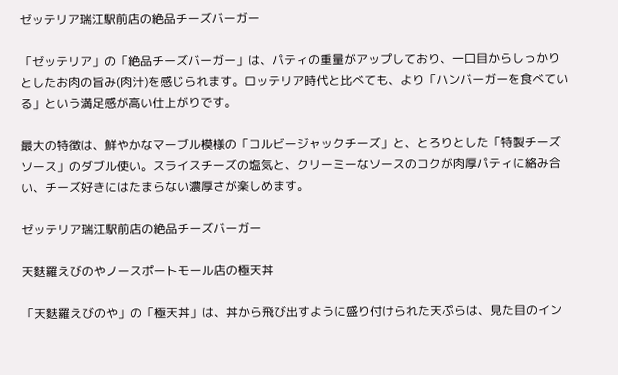ゼッテリア瑞江駅前店の絶品チーズバーガー

「ゼッテリア」の「絶品チーズバーガー」は、パティの重量がアップしており、一口目からしっかりとしたお肉の旨み(肉汁)を感じられます。ロッテリア時代と比べても、より「ハンバーガーを食べている」という満足感が高い仕上がりです。

最大の特徴は、鮮やかなマーブル模様の「コルビージャックチーズ」と、とろりとした「特製チーズソース」のダブル使い。スライスチーズの塩気と、クリーミーなソースのコクが肉厚パティに絡み合い、チーズ好きにはたまらない濃厚さが楽しめます。

ゼッテリア瑞江駅前店の絶品チーズバーガー

天麩羅えびのやノースポートモール店の極天丼

「天麩羅えびのや」の「極天丼」は、丼から飛び出すように盛り付けられた天ぷらは、見た目のイン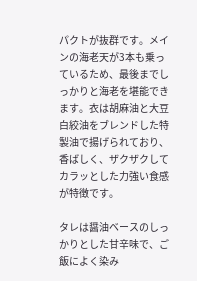パクトが抜群です。メインの海老天が3本も乗っているため、最後までしっかりと海老を堪能できます。衣は胡麻油と大豆白絞油をブレンドした特製油で揚げられており、香ばしく、ザクザクしてカラッとした力強い食感が特徴です。

タレは醤油ベースのしっかりとした甘辛味で、ご飯によく染み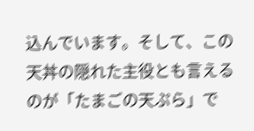込んでいます。そして、この天丼の隠れた主役とも言えるのが「たまごの天ぷら」で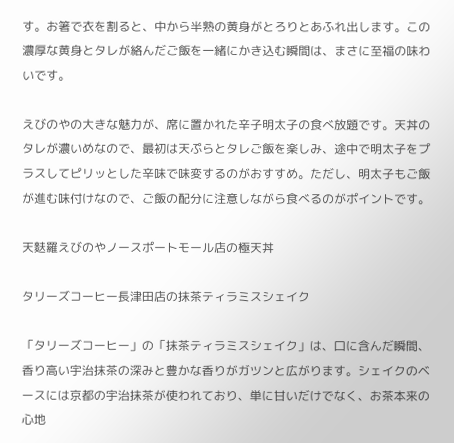す。お箸で衣を割ると、中から半熟の黄身がとろりとあふれ出します。この濃厚な黄身とタレが絡んだご飯を一緒にかき込む瞬間は、まさに至福の味わいです。

えびのやの大きな魅力が、席に置かれた辛子明太子の食べ放題です。天丼のタレが濃いめなので、最初は天ぷらとタレご飯を楽しみ、途中で明太子をプラスしてピリッとした辛味で味変するのがおすすめ。ただし、明太子もご飯が進む味付けなので、ご飯の配分に注意しながら食べるのがポイントです。

天麩羅えびのやノースポートモール店の極天丼

タリーズコーヒー長津田店の抹茶ティラミスシェイク

「タリーズコーヒー」の「抹茶ティラミスシェイク」は、口に含んだ瞬間、香り高い宇治抹茶の深みと豊かな香りがガツンと広がります。シェイクのベースには京都の宇治抹茶が使われており、単に甘いだけでなく、お茶本来の心地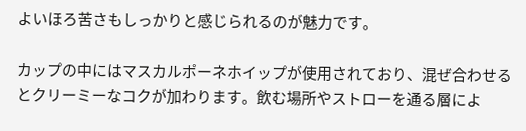よいほろ苦さもしっかりと感じられるのが魅力です。

カップの中にはマスカルポーネホイップが使用されており、混ぜ合わせるとクリーミーなコクが加わります。飲む場所やストローを通る層によ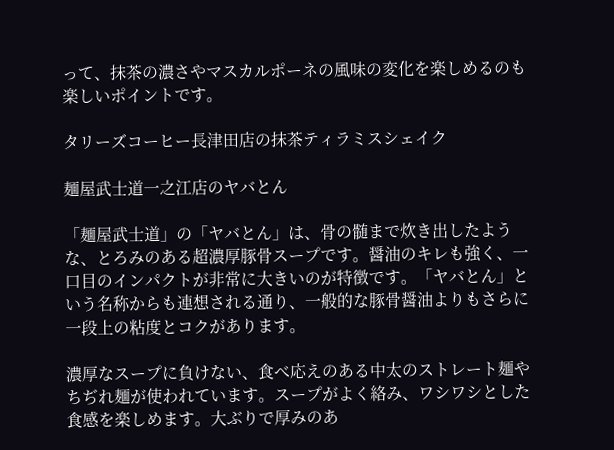って、抹茶の濃さやマスカルポーネの風味の変化を楽しめるのも楽しいポイントです。

タリーズコーヒー長津田店の抹茶ティラミスシェイク

麺屋武士道一之江店のヤバとん

「麺屋武士道」の「ヤバとん」は、骨の髄まで炊き出したような、とろみのある超濃厚豚骨スープです。醤油のキレも強く、一口目のインパクトが非常に大きいのが特徴です。「ヤバとん」という名称からも連想される通り、一般的な豚骨醤油よりもさらに一段上の粘度とコクがあります。

濃厚なスープに負けない、食べ応えのある中太のストレート麺やちぢれ麺が使われています。スープがよく絡み、ワシワシとした食感を楽しめます。大ぶりで厚みのあ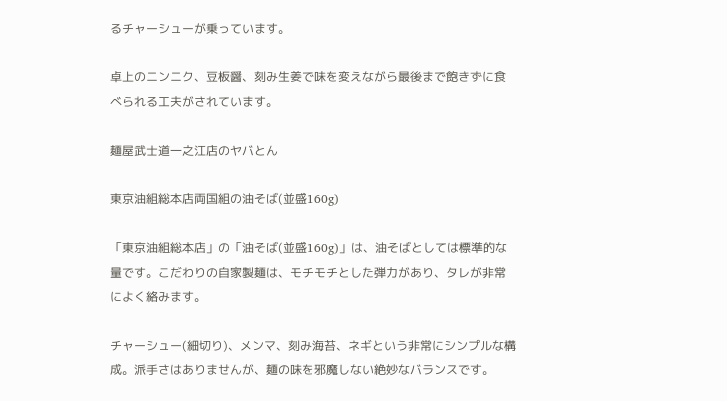るチャーシューが乗っています。

卓上のニンニク、豆板醤、刻み生姜で味を変えながら最後まで飽きずに食べられる工夫がされています。

麺屋武士道一之江店のヤバとん

東京油組総本店両国組の油そば(並盛160g)

「東京油組総本店」の「油そば(並盛160g)」は、油そばとしては標準的な量です。こだわりの自家製麺は、モチモチとした弾力があり、タレが非常によく絡みます。

チャーシュー(細切り)、メンマ、刻み海苔、ネギという非常にシンプルな構成。派手さはありませんが、麺の味を邪魔しない絶妙なバランスです。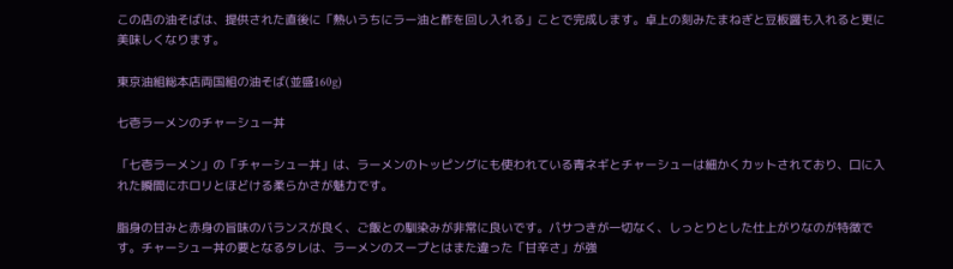この店の油そばは、提供された直後に「熱いうちにラー油と酢を回し入れる」ことで完成します。卓上の刻みたまねぎと豆板醤も入れると更に美味しくなります。

東京油組総本店両国組の油そば(並盛160g)

七壱ラーメンのチャーシュー丼

「七壱ラーメン」の「チャーシュー丼」は、ラーメンのトッピングにも使われている青ネギとチャーシューは細かくカットされており、口に入れた瞬間にホロリとほどける柔らかさが魅力です。

脂身の甘みと赤身の旨味のバランスが良く、ご飯との馴染みが非常に良いです。パサつきが一切なく、しっとりとした仕上がりなのが特徴です。チャーシュー丼の要となるタレは、ラーメンのスープとはまた違った「甘辛さ」が強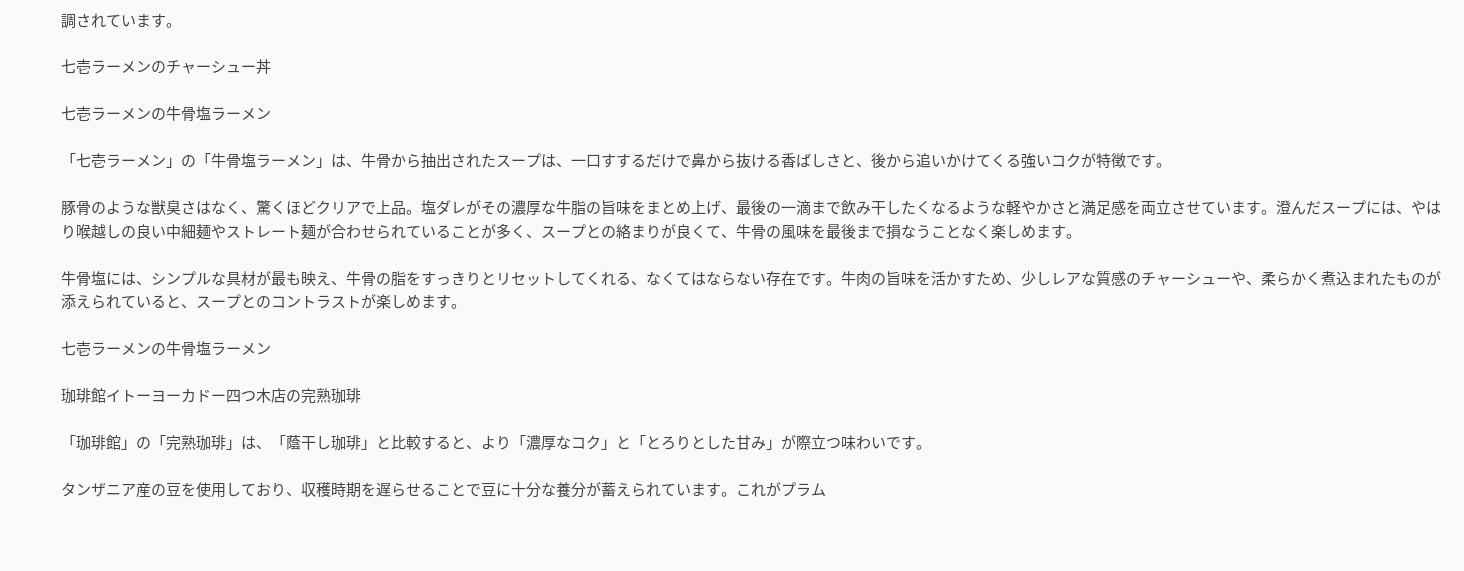調されています。

七壱ラーメンのチャーシュー丼

七壱ラーメンの牛骨塩ラーメン

「七壱ラーメン」の「牛骨塩ラーメン」は、牛骨から抽出されたスープは、一口すするだけで鼻から抜ける香ばしさと、後から追いかけてくる強いコクが特徴です。

豚骨のような獣臭さはなく、驚くほどクリアで上品。塩ダレがその濃厚な牛脂の旨味をまとめ上げ、最後の一滴まで飲み干したくなるような軽やかさと満足感を両立させています。澄んだスープには、やはり喉越しの良い中細麺やストレート麺が合わせられていることが多く、スープとの絡まりが良くて、牛骨の風味を最後まで損なうことなく楽しめます。

牛骨塩には、シンプルな具材が最も映え、牛骨の脂をすっきりとリセットしてくれる、なくてはならない存在です。牛肉の旨味を活かすため、少しレアな質感のチャーシューや、柔らかく煮込まれたものが添えられていると、スープとのコントラストが楽しめます。

七壱ラーメンの牛骨塩ラーメン

珈琲館イトーヨーカドー四つ木店の完熟珈琲

「珈琲館」の「完熟珈琲」は、「蔭干し珈琲」と比較すると、より「濃厚なコク」と「とろりとした甘み」が際立つ味わいです。

タンザニア産の豆を使用しており、収穫時期を遅らせることで豆に十分な養分が蓄えられています。これがプラム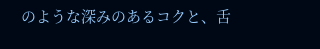のような深みのあるコクと、舌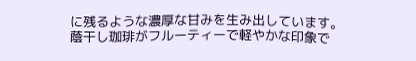に残るような濃厚な甘みを生み出しています。蔭干し珈琲がフルーティーで軽やかな印象で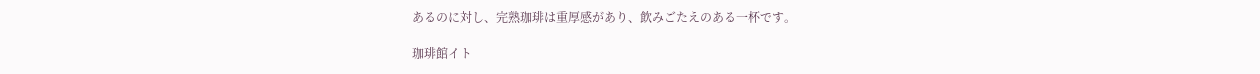あるのに対し、完熟珈琲は重厚感があり、飲みごたえのある一杯です。

珈琲館イト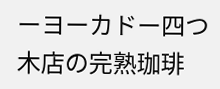ーヨーカドー四つ木店の完熟珈琲